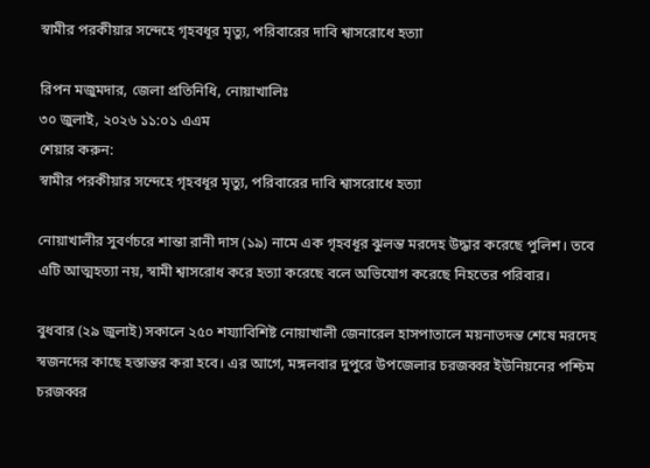স্বামীর পরকীয়ার সন্দেহে গৃহবধূর মৃত্যু, পরিবারের দাবি শ্বাসরোধে হত্যা

রিপন মজুমদার, জেলা প্রতিনিধি, নোয়াখালিঃ
৩০ জুলাই, ২০২৬ ১১:০১ এএম
শেয়ার করুন:
স্বামীর পরকীয়ার সন্দেহে গৃহবধূর মৃত্যু, পরিবারের দাবি শ্বাসরোধে হত্যা

নোয়াখালীর সুবর্ণচরে শান্তা রানী দাস (১৯) নামে এক গৃহবধূর ঝুলন্ত মরদেহ উদ্ধার করেছে পুলিশ। তবে এটি আত্মহত্যা নয়, স্বামী শ্বাসরোধ করে হত্যা করেছে বলে অভিযোগ করেছে নিহতের পরিবার।

বুধবার (২৯ জুলাই) সকালে ২৫০ শয্যাবিশিষ্ট নোয়াখালী জেনারেল হাসপাতালে ময়নাতদন্ত শেষে মরদেহ স্বজনদের কাছে হস্তান্তর করা হবে। এর আগে, মঙ্গলবার দুপুরে উপজেলার চরজব্বর ইউনিয়নের পশ্চিম চরজব্বর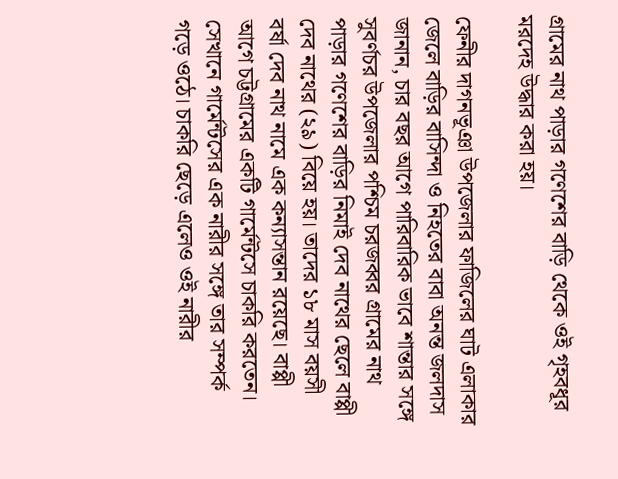গ্রামের নাথ পাড়ার গণেশের বাড়ি থেকে ওই গৃহবধূর মরদেহ উদ্ধার করা হয়।

ফেনীর দাগনভূঞা উপজেলার ফাজিলের ঘাট এলাকার জেলে বাড়ির বাসিন্দা ও নিহতের বাবা অনন্ত জলদাস জানান, চার বছর আগে পারিবারিক ভাবে শান্তার সঙ্গে সুবর্ণচর উপজেলার পশ্চিম চরজব্বর গ্রামের নাথ পাড়ার গণেশের বাড়ির নিমাই দেব নাথের ছেলে বাপ্পী দেব নাথের (২৯) বিয়ে হয়। তাদের ১৮ মাস বয়সী বর্ষা দেব নাথ নামে এক কন্যাসন্তান রয়েছে। বাপ্পী আগে চট্টগ্রামের একটি গার্মেন্টসে চাকরি করতেন। সেখানে গার্মেন্টসের এক নারীর সঙ্গে তার সম্পর্ক গড়ে ওঠে। চাকরি ছেড়ে এলেও ওই নারীর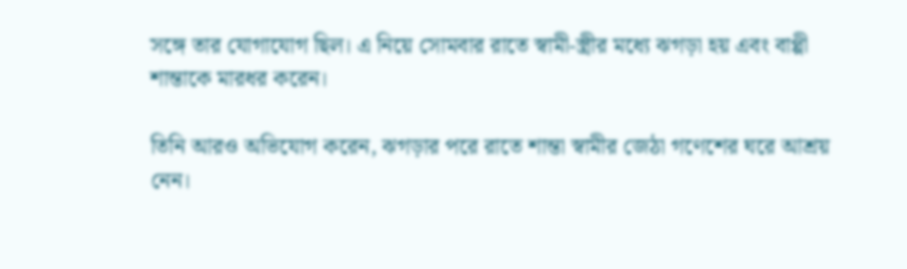সঙ্গে তার যোগাযোগ ছিল। এ নিয়ে সোমবার রাতে স্বামী-স্ত্রীর মধ্যে ঝগড়া হয় এবং বাপ্পী শান্তাকে মারধর করেন।

তিনি আরও অভিযোগ করেন, ঝগড়ার পরে রাতে শান্তা স্বামীর জেঠা গণেশের ঘরে আশ্রয় নেন।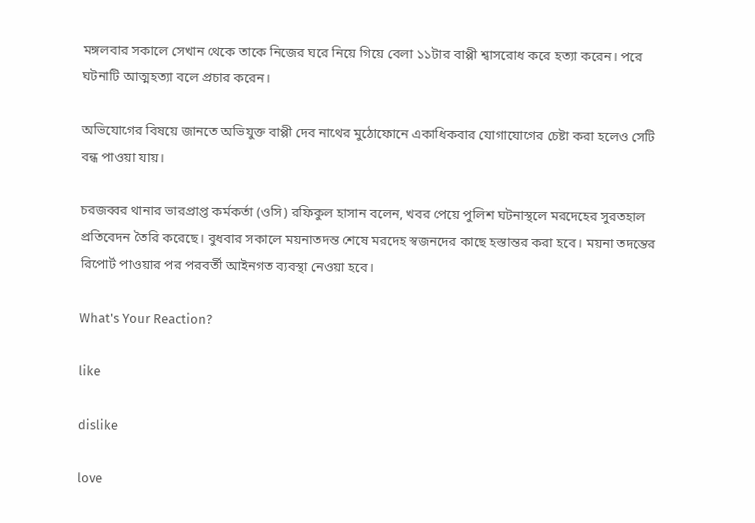মঙ্গলবার সকালে সেখান থেকে তাকে নিজের ঘরে নিয়ে গিয়ে বেলা ১১টার বাপ্পী শ্বাসরোধ করে হত্যা করেন। পরে ঘটনাটি আত্মহত্যা বলে প্রচার করেন।

অভিযোগের বিষয়ে জানতে অভিযুক্ত বাপ্পী দেব নাথের মুঠোফোনে একাধিকবার যোগাযোগের চেষ্টা করা হলেও সেটি বন্ধ পাওয়া যায়।

চরজব্বর থানার ভারপ্রাপ্ত কর্মকর্তা (ওসি) রফিকুল হাসান বলেন, খবর পেয়ে পুলিশ ঘটনাস্থলে মরদেহের সুরতহাল প্রতিবেদন তৈরি করেছে। বুধবার সকালে ময়নাতদন্ত শেষে মরদেহ স্বজনদের কাছে হস্তান্তর করা হবে। ময়না তদন্তের রিপোর্ট পাওয়ার পর পরবর্তী আইনগত ব্যবস্থা নেওয়া হবে।

What's Your Reaction?

like

dislike

love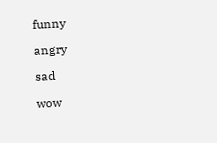funny

angry

sad

wow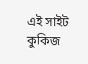এই সাইট কুকিজ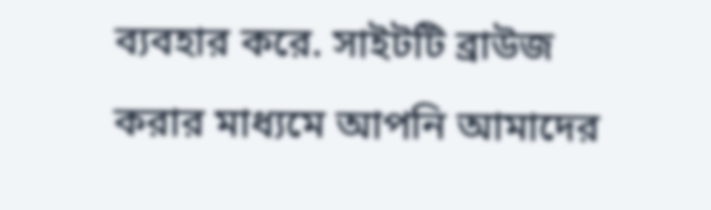ব্যবহার করে. সাইটটি ব্রাউজ করার মাধ্যমে আপনি আমাদের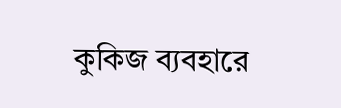কুকিজ ব্যবহারে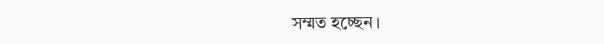সম্মত হচ্ছেন।